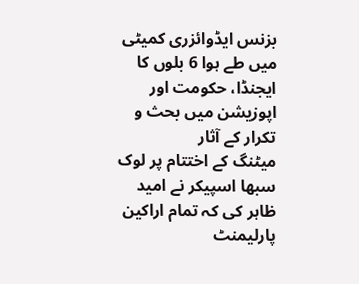بزنس ایڈوائزری کمیٹی میں طے ہوا 6 بلوں کا ایجنڈا، حکومت اور اپوزیشن میں بحث و تکرار کے آثار
میٹنگ کے اختتام پر لوک سبھا اسپیکر نے امید ظاہر کی کہ تمام اراکین پارلیمنٹ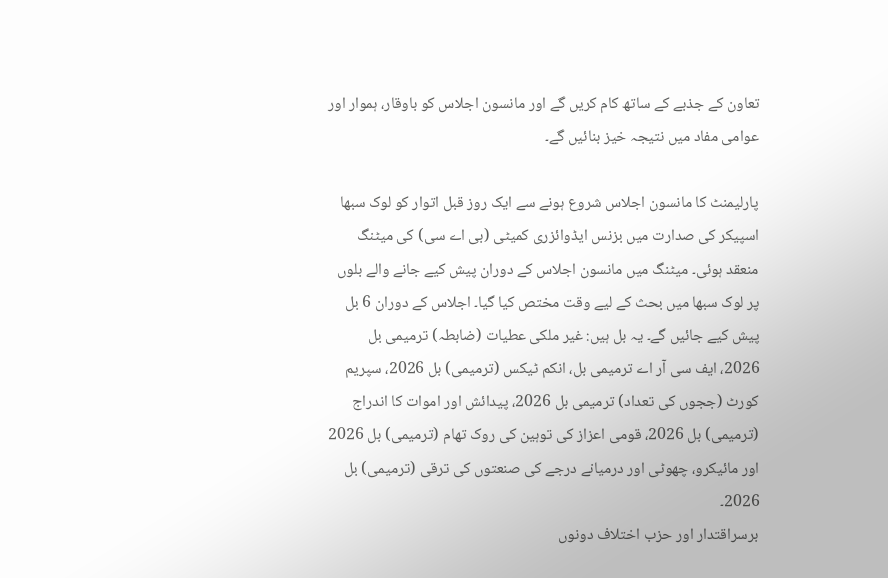تعاون کے جذبے کے ساتھ کام کریں گے اور مانسون اجلاس کو باوقار، ہموار اور عوامی مفاد میں نتیجہ خیز بنائیں گے۔

پارلیمنٹ کا مانسون اجلاس شروع ہونے سے ایک روز قبل اتوار کو لوک سبھا اسپیکر کی صدارت میں بزنس ایڈوائزری کمیٹی (بی اے سی) کی میٹنگ منعقد ہوئی۔ میٹنگ میں مانسون اجلاس کے دوران پیش کیے جانے والے بلوں پر لوک سبھا میں بحث کے لیے وقت مختص کیا گیا۔ اجلاس کے دوران 6 بل پیش کیے جائیں گے۔ یہ بل ہیں: غیر ملکی عطیات (ضابطہ) ترمیمی بل 2026، ایف سی آر اے ترمیمی بل، انکم ٹیکس (ترمیمی) بل 2026، سپریم کورٹ (ججوں کی تعداد) ترمیمی بل 2026، پیدائش اور اموات کا اندراج (ترمیمی) بل 2026، قومی اعزاز کی توہین کی روک تھام (ترمیمی) بل 2026 اور مائیکرو، چھوٹی اور درمیانے درجے کی صنعتوں کی ترقی (ترمیمی) بل 2026۔
برسراقتدار اور حزب اختلاف دونوں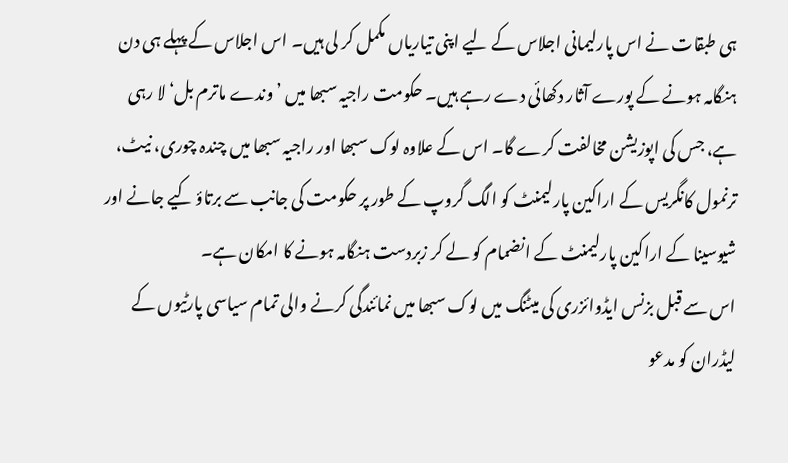ہی طبقات نے اس پارلیمانی اجلاس کے لیے اپنی تیاریاں مکمل کر لی ہیں۔ اس اجلاس کے پہلے ہی دن ہنگامہ ہونے کے پورے آثار دکھائی دے رہے ہیں۔ حکومت راجیہ سبھا میں ’وندے ماترم بل‘ لا رہی ہے، جس کی اپوزیشن مخالفت کرے گا۔ اس کے علاوہ لوک سبھا اور راجیہ سبھا میں چندہ چوری، نیٹ، ترنمول کانگریس کے اراکین پارلیمنٹ کو الگ گروپ کے طور پر حکومت کی جانب سے برتاؤ کیے جانے اور شیوسینا کے اراکین پارلیمنٹ کے انضمام کو لے کر زبردست ہنگامہ ہونے کا امکان ہے۔
اس سے قبل بزنس ایڈوائزری کی میٹنگ میں لوک سبھا میں نمائندگی کرنے والی تمام سیاسی پارٹیوں کے لیڈران کو مدعو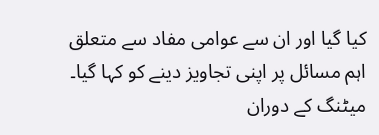کیا گیا اور ان سے عوامی مفاد سے متعلق اہم مسائل پر اپنی تجاویز دینے کو کہا گیا۔ میٹنگ کے دوران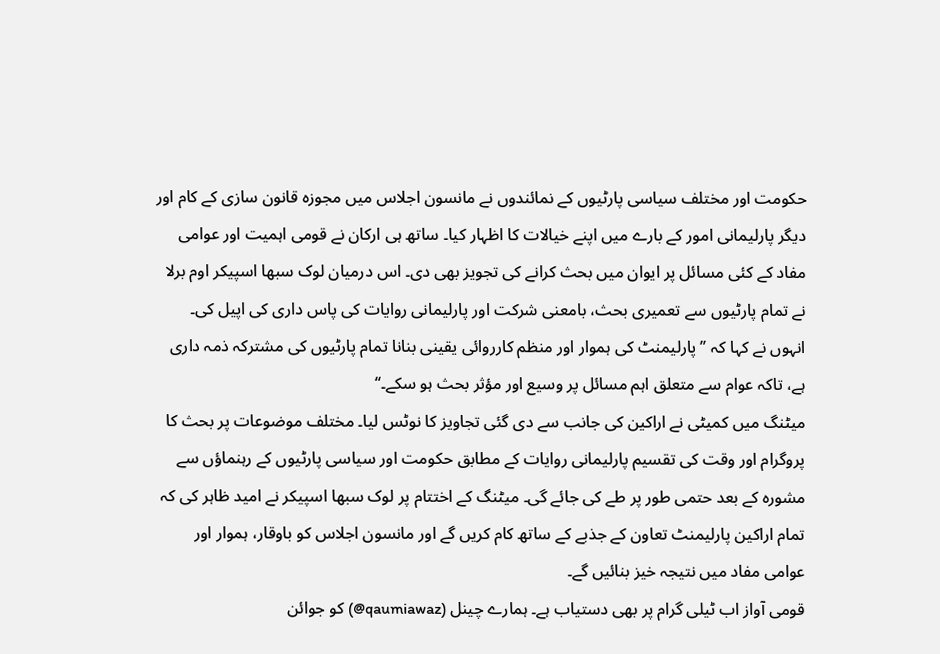حکومت اور مختلف سیاسی پارٹیوں کے نمائندوں نے مانسون اجلاس میں مجوزہ قانون سازی کے کام اور دیگر پارلیمانی امور کے بارے میں اپنے خیالات کا اظہار کیا۔ ساتھ ہی ارکان نے قومی اہمیت اور عوامی مفاد کے کئی مسائل پر ایوان میں بحث کرانے کی تجویز بھی دی۔ اس درمیان لوک سبھا اسپیکر اوم برلا نے تمام پارٹیوں سے تعمیری بحث، بامعنی شرکت اور پارلیمانی روایات کی پاس داری کی اپیل کی۔ انہوں نے کہا کہ ’’پارلیمنٹ کی ہموار اور منظم کارروائی یقینی بنانا تمام پارٹیوں کی مشترکہ ذمہ داری ہے، تاکہ عوام سے متعلق اہم مسائل پر وسیع اور مؤثر بحث ہو سکے۔‘‘
میٹنگ میں کمیٹی نے اراکین کی جانب سے دی گئی تجاویز کا نوٹس لیا۔ مختلف موضوعات پر بحث کا پروگرام اور وقت کی تقسیم پارلیمانی روایات کے مطابق حکومت اور سیاسی پارٹیوں کے رہنماؤں سے مشورہ کے بعد حتمی طور پر طے کی جائے گی۔ میٹنگ کے اختتام پر لوک سبھا اسپیکر نے امید ظاہر کی کہ تمام اراکین پارلیمنٹ تعاون کے جذبے کے ساتھ کام کریں گے اور مانسون اجلاس کو باوقار، ہموار اور عوامی مفاد میں نتیجہ خیز بنائیں گے۔
قومی آواز اب ٹیلی گرام پر بھی دستیاب ہے۔ ہمارے چینل (qaumiawaz@) کو جوائن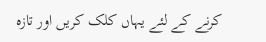کرنے کے لئے یہاں کلک کریں اور تازہ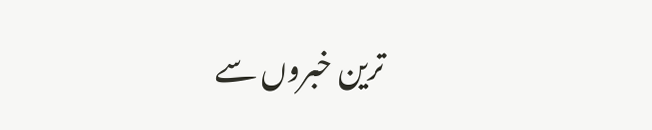ترین خبروں سے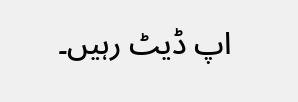اپ ڈیٹ رہیں۔